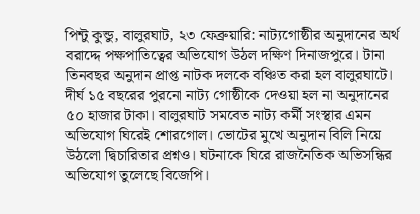পিন্টু কুন্ডু, বালুরঘাট, ২৩ ফেব্রুয়ারি: নাট্যগোষ্ঠীর অনুদানের অর্থ বরাদ্দে পক্ষপাতিত্বের অভিযোগ উঠল দক্ষিণ দিনাজপুরে। টানা তিনবছর অনুদান প্রাপ্ত নাটক দলকে বঞ্চিত করা হল বালুরঘাটে। দীর্ঘ ১৫ বছরের পুরনো নাট্য গোষ্ঠীকে দেওয়া হল না অনুদানের ৫০ হাজার টাকা। বালুরঘাট সমবেত নাট্য কর্মী সংস্থার এমন অভিযোগ ঘিরেই শোরগোল। ভোটের মুখে অনুদান বিলি নিয়ে উঠলো দ্বিচারিতার প্রশ্নও। ঘটনাকে ঘিরে রাজনৈতিক অভিসন্ধির অভিযোগ তুলেছে বিজেপি।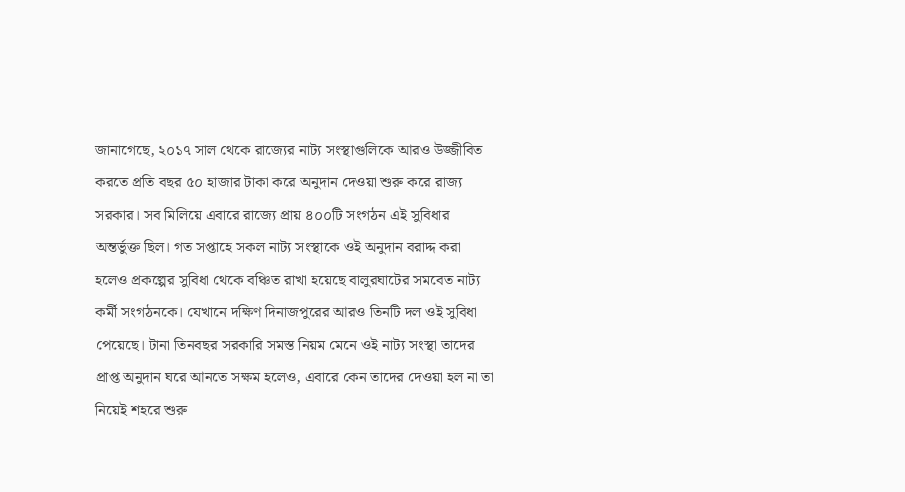জানাগেছে, ২০১৭ সাল থেকে রাজ্যের নাট্য সংস্থাগুলিকে আরও উজ্জীবিত করতে প্রতি বছর ৫০ হাজার টাকা করে অনুদান দেওয়া শুরু করে রাজ্য সরকার। সব মিলিয়ে এবারে রাজ্যে প্রায় ৪০০টি সংগঠন এই সুবিধার অন্তর্ভুক্ত ছিল। গত সপ্তাহে সকল নাট্য সংস্থাকে ওই অনুদান বরাদ্দ করা হলেও প্রকল্পের সুবিধা থেকে বঞ্চিত রাখা হয়েছে বালুরঘাটের সমবেত নাট্য কর্মী সংগঠনকে। যেখানে দক্ষিণ দিনাজপুরের আরও তিনটি দল ওই সুবিধা পেয়েছে। টানা তিনবছর সরকারি সমস্ত নিয়ম মেনে ওই নাট্য সংস্থা তাদের প্রাপ্ত অনুদান ঘরে আনতে সক্ষম হলেও, এবারে কেন তাদের দেওয়া হল না তা নিয়েই শহরে শুরু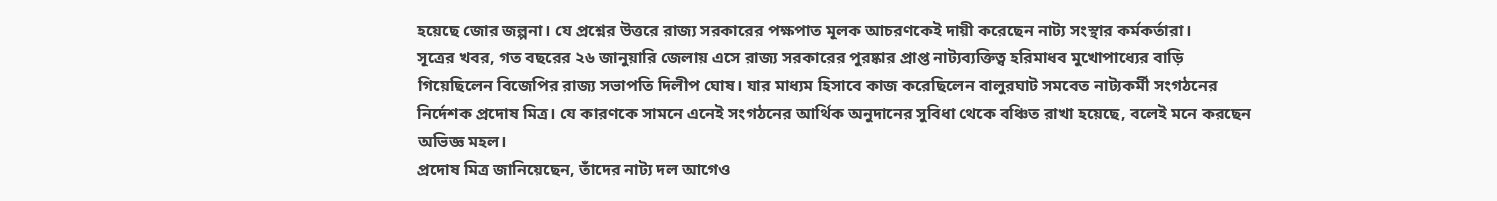হয়েছে জোর জল্পনা। যে প্রশ্নের উত্তরে রাজ্য সরকারের পক্ষপাত মূলক আচরণকেই দায়ী করেছেন নাট্য সংস্থার কর্মকর্তারা।
সূত্রের খবর, গত বছরের ২৬ জানুয়ারি জেলায় এসে রাজ্য সরকারের পুরষ্কার প্রাপ্ত নাট্যব্যক্তিত্ব হরিমাধব মুখোপাধ্যের বাড়ি গিয়েছিলেন বিজেপির রাজ্য সভাপতি দিলীপ ঘোষ। যার মাধ্যম হিসাবে কাজ করেছিলেন বালুরঘাট সমবেত নাট্যকর্মী সংগঠনের নির্দেশক প্রদোষ মিত্র। যে কারণকে সামনে এনেই সংগঠনের আর্থিক অনুদানের সুবিধা থেকে বঞ্চিত রাখা হয়েছে, বলেই মনে করছেন অভিজ্ঞ মহল।
প্রদোষ মিত্র জানিয়েছেন, তাঁদের নাট্য দল আগেও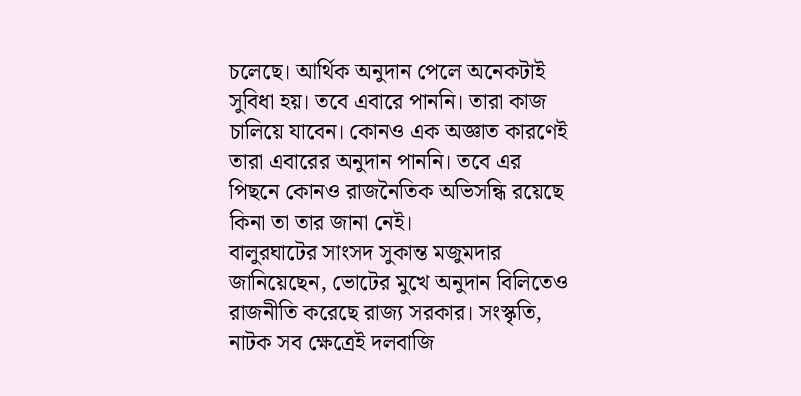চলেছে। আর্থিক অনুদান পেলে অনেকটাই সুবিধা হয়। তবে এবারে পাননি। তারা কাজ চালিয়ে যাবেন। কোনও এক অজ্ঞাত কারণেই তারা এবারের অনুদান পাননি। তবে এর পিছনে কোনও রাজনৈতিক অভিসন্ধি রয়েছে কিনা তা তার জানা নেই।
বালুরঘাটের সাংসদ সুকান্ত মজুমদার জানিয়েছেন, ভোটের মুখে অনুদান বিলিতেও রাজনীতি করেছে রাজ্য সরকার। সংস্কৃতি, নাটক সব ক্ষেত্রেই দলবাজি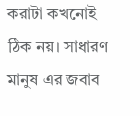করাটা কখনোই ঠিক নয়। সাধারণ মানুষ এর জবাব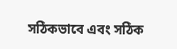সঠিকভাবে এবং সঠিক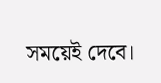সময়েই দেবে।